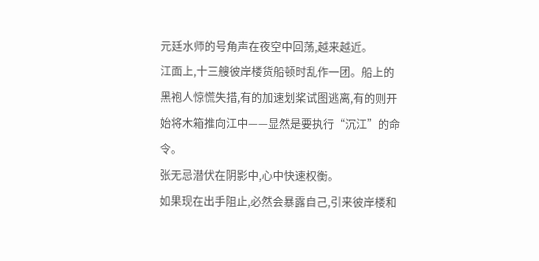元廷水师的号角声在夜空中回荡,越来越近。
江面上,十三艘彼岸楼货船顿时乱作一团。船上的黑袍人惊慌失措,有的加速划桨试图逃离,有的则开始将木箱推向江中——显然是要执行“沉江”的命令。
张无忌潜伏在阴影中,心中快速权衡。
如果现在出手阻止,必然会暴露自己,引来彼岸楼和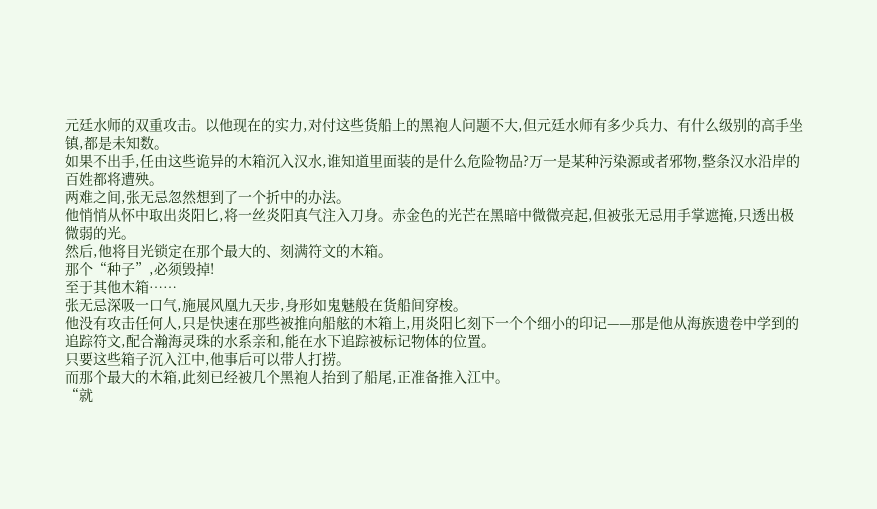元廷水师的双重攻击。以他现在的实力,对付这些货船上的黑袍人问题不大,但元廷水师有多少兵力、有什么级别的高手坐镇,都是未知数。
如果不出手,任由这些诡异的木箱沉入汉水,谁知道里面装的是什么危险物品?万一是某种污染源或者邪物,整条汉水沿岸的百姓都将遭殃。
两难之间,张无忌忽然想到了一个折中的办法。
他悄悄从怀中取出炎阳匕,将一丝炎阳真气注入刀身。赤金色的光芒在黑暗中微微亮起,但被张无忌用手掌遮掩,只透出极微弱的光。
然后,他将目光锁定在那个最大的、刻满符文的木箱。
那个“种子”,必须毁掉!
至于其他木箱……
张无忌深吸一口气,施展风凰九天步,身形如鬼魅般在货船间穿梭。
他没有攻击任何人,只是快速在那些被推向船舷的木箱上,用炎阳匕刻下一个个细小的印记——那是他从海族遗卷中学到的追踪符文,配合瀚海灵珠的水系亲和,能在水下追踪被标记物体的位置。
只要这些箱子沉入江中,他事后可以带人打捞。
而那个最大的木箱,此刻已经被几个黑袍人抬到了船尾,正准备推入江中。
“就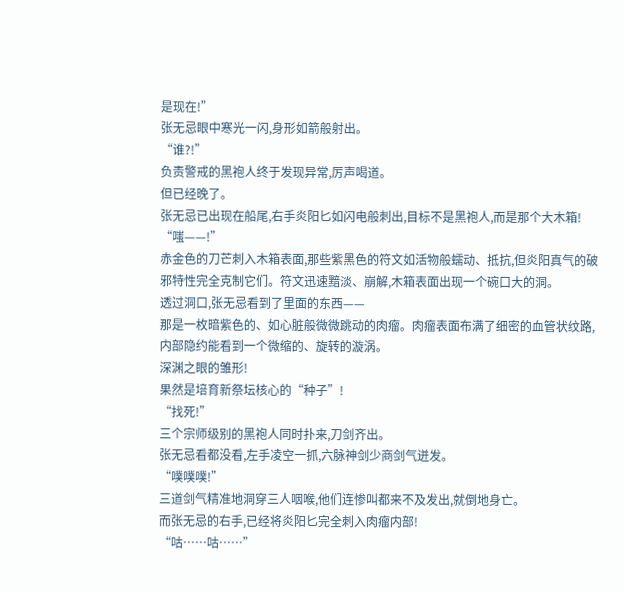是现在!”
张无忌眼中寒光一闪,身形如箭般射出。
“谁?!”
负责警戒的黑袍人终于发现异常,厉声喝道。
但已经晚了。
张无忌已出现在船尾,右手炎阳匕如闪电般刺出,目标不是黑袍人,而是那个大木箱!
“嗤——!”
赤金色的刀芒刺入木箱表面,那些紫黑色的符文如活物般蠕动、抵抗,但炎阳真气的破邪特性完全克制它们。符文迅速黯淡、崩解,木箱表面出现一个碗口大的洞。
透过洞口,张无忌看到了里面的东西——
那是一枚暗紫色的、如心脏般微微跳动的肉瘤。肉瘤表面布满了细密的血管状纹路,内部隐约能看到一个微缩的、旋转的漩涡。
深渊之眼的雏形!
果然是培育新祭坛核心的“种子”!
“找死!”
三个宗师级别的黑袍人同时扑来,刀剑齐出。
张无忌看都没看,左手凌空一抓,六脉神剑少商剑气迸发。
“噗噗噗!”
三道剑气精准地洞穿三人咽喉,他们连惨叫都来不及发出,就倒地身亡。
而张无忌的右手,已经将炎阳匕完全刺入肉瘤内部!
“咕……咕……”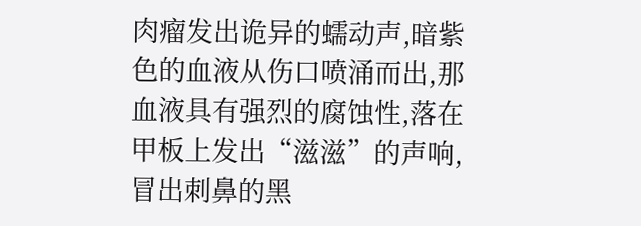肉瘤发出诡异的蠕动声,暗紫色的血液从伤口喷涌而出,那血液具有强烈的腐蚀性,落在甲板上发出“滋滋”的声响,冒出刺鼻的黑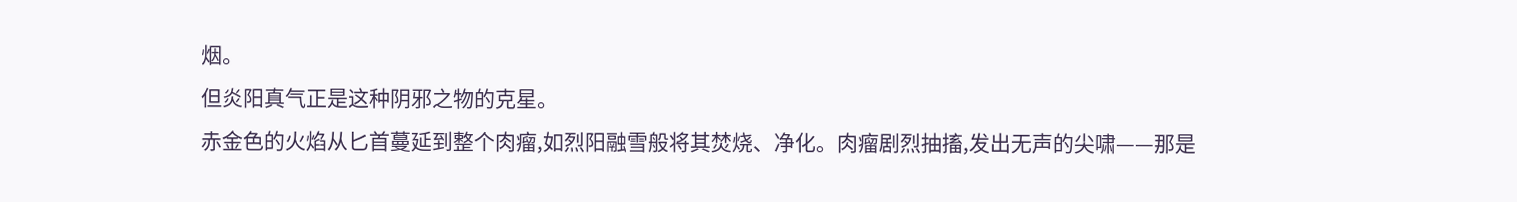烟。
但炎阳真气正是这种阴邪之物的克星。
赤金色的火焰从匕首蔓延到整个肉瘤,如烈阳融雪般将其焚烧、净化。肉瘤剧烈抽搐,发出无声的尖啸——那是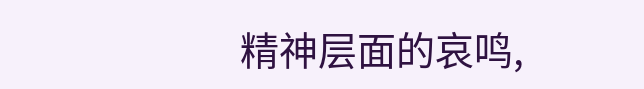精神层面的哀鸣,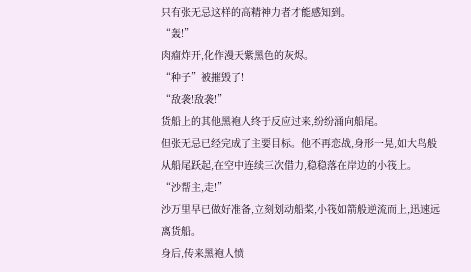只有张无忌这样的高精神力者才能感知到。
“轰!”
肉瘤炸开,化作漫天紫黑色的灰烬。
“种子”被摧毁了!
“敌袭!敌袭!”
货船上的其他黑袍人终于反应过来,纷纷涌向船尾。
但张无忌已经完成了主要目标。他不再恋战,身形一晃,如大鸟般从船尾跃起,在空中连续三次借力,稳稳落在岸边的小筏上。
“沙帮主,走!”
沙万里早已做好准备,立刻划动船桨,小筏如箭般逆流而上,迅速远离货船。
身后,传来黑袍人愤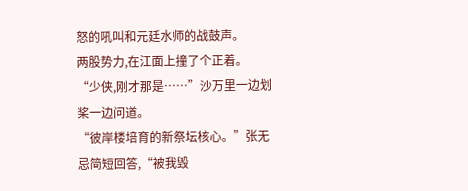怒的吼叫和元廷水师的战鼓声。
两股势力,在江面上撞了个正着。
“少侠,刚才那是……”沙万里一边划桨一边问道。
“彼岸楼培育的新祭坛核心。”张无忌简短回答,“被我毁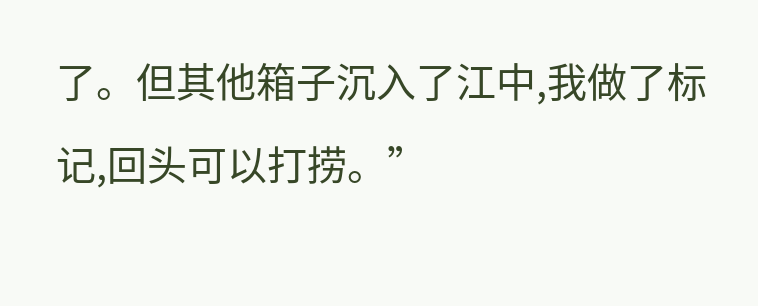了。但其他箱子沉入了江中,我做了标记,回头可以打捞。”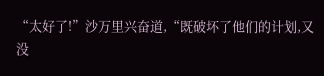“太好了!”沙万里兴奋道,“既破坏了他们的计划,又没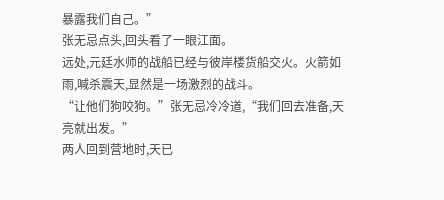暴露我们自己。”
张无忌点头,回头看了一眼江面。
远处,元廷水师的战船已经与彼岸楼货船交火。火箭如雨,喊杀震天,显然是一场激烈的战斗。
“让他们狗咬狗。”张无忌冷冷道,“我们回去准备,天亮就出发。”
两人回到营地时,天已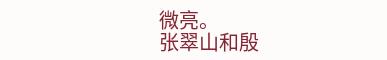微亮。
张翠山和殷